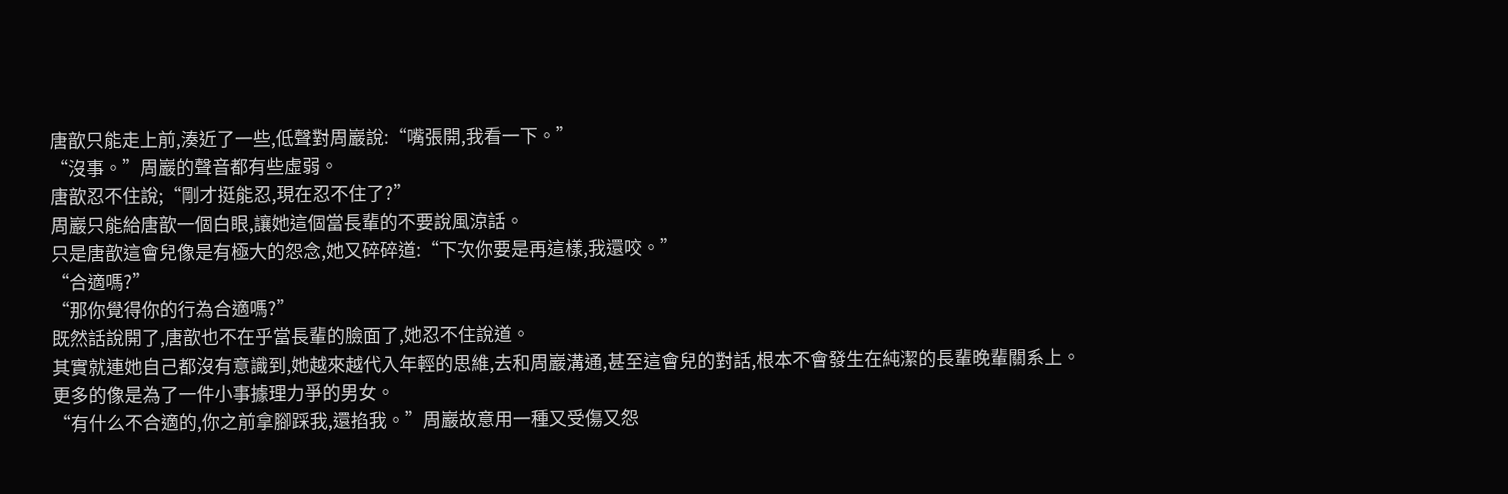唐歆只能走上前,湊近了一些,低聲對周巖說:“嘴張開,我看一下。”
“沒事。”周巖的聲音都有些虛弱。
唐歆忍不住說;“剛才挺能忍,現在忍不住了?”
周巖只能給唐歆一個白眼,讓她這個當長輩的不要說風涼話。
只是唐歆這會兒像是有極大的怨念,她又碎碎道:“下次你要是再這樣,我還咬。”
“合適嗎?”
“那你覺得你的行為合適嗎?”
既然話說開了,唐歆也不在乎當長輩的臉面了,她忍不住說道。
其實就連她自己都沒有意識到,她越來越代入年輕的思維,去和周巖溝通,甚至這會兒的對話,根本不會發生在純潔的長輩晚輩關系上。
更多的像是為了一件小事據理力爭的男女。
“有什么不合適的,你之前拿腳踩我,還掐我。”周巖故意用一種又受傷又怨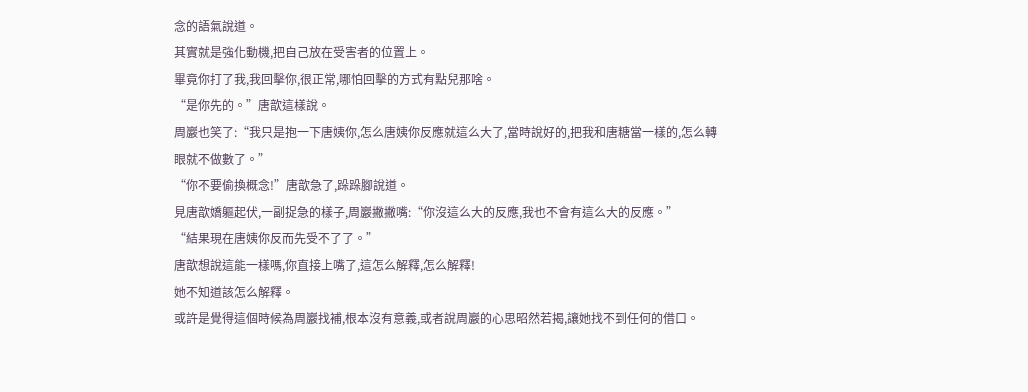念的語氣說道。
其實就是強化動機,把自己放在受害者的位置上。
畢竟你打了我,我回擊你,很正常,哪怕回擊的方式有點兒那啥。
“是你先的。”唐歆這樣說。
周巖也笑了:“我只是抱一下唐姨你,怎么唐姨你反應就這么大了,當時說好的,把我和唐糖當一樣的,怎么轉眼就不做數了。”
“你不要偷換概念!”唐歆急了,跺跺腳說道。
見唐歆嬌軀起伏,一副捉急的樣子,周巖撇撇嘴:“你沒這么大的反應,我也不會有這么大的反應。”
“結果現在唐姨你反而先受不了了。”
唐歆想說這能一樣嗎,你直接上嘴了,這怎么解釋,怎么解釋!
她不知道該怎么解釋。
或許是覺得這個時候為周巖找補,根本沒有意義,或者說周巖的心思昭然若揭,讓她找不到任何的借口。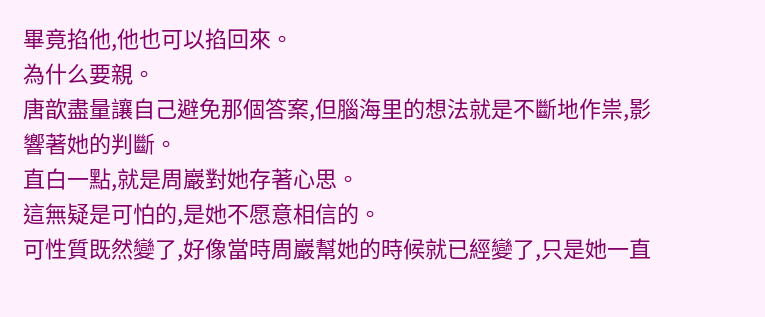畢竟掐他,他也可以掐回來。
為什么要親。
唐歆盡量讓自己避免那個答案,但腦海里的想法就是不斷地作祟,影響著她的判斷。
直白一點,就是周巖對她存著心思。
這無疑是可怕的,是她不愿意相信的。
可性質既然變了,好像當時周巖幫她的時候就已經變了,只是她一直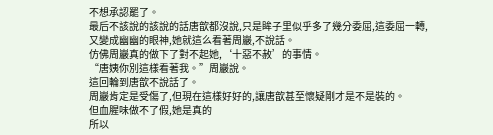不想承認罷了。
最后不該說的該說的話唐歆都沒說,只是眸子里似乎多了幾分委屈,這委屈一轉,又變成幽幽的眼神,她就這么看著周巖,不說話。
仿佛周巖真的做下了對不起她,‘十惡不赦’的事情。
“唐姨你別這樣看著我。”周巖說。
這回輪到唐歆不說話了。
周巖肯定是受傷了,但現在這樣好好的,讓唐歆甚至懷疑剛才是不是裝的。
但血腥味做不了假,她是真的
所以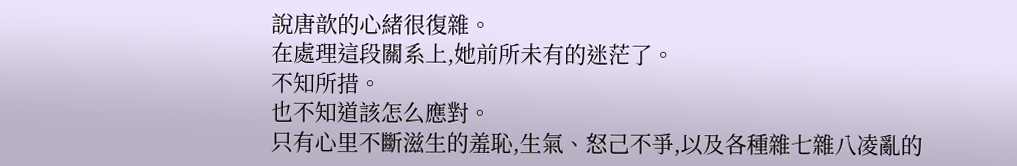說唐歆的心緒很復雜。
在處理這段關系上,她前所未有的迷茫了。
不知所措。
也不知道該怎么應對。
只有心里不斷滋生的羞恥,生氣、怒己不爭,以及各種雜七雜八凌亂的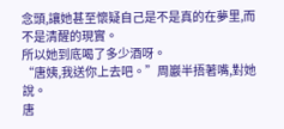念頭,讓她甚至懷疑自己是不是真的在夢里,而不是清醒的現實。
所以她到底喝了多少酒呀。
“唐姨,我送你上去吧。”周巖半捂著嘴,對她說。
唐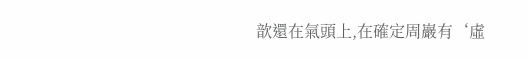歆還在氣頭上,在確定周巖有‘虛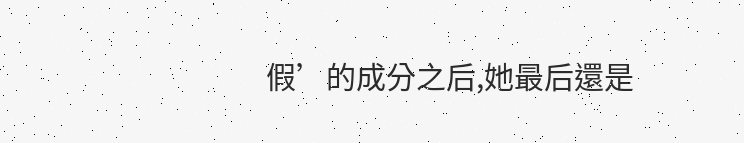假’的成分之后,她最后還是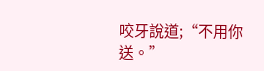咬牙說道;“不用你送。”